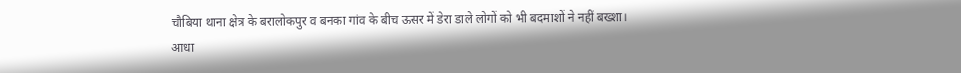चौबिया थाना क्षेत्र के बरालोकपुर व बनका गांव के बीच ऊसर में डेरा डाले लोगों को भी बदमाशों ने नहीं बख्शा। आधा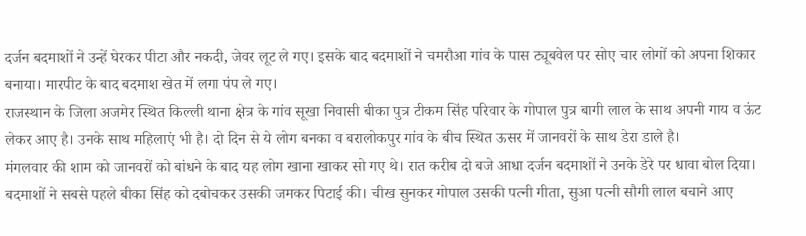दर्जन बदमाशों ने उन्हें घेरकर पीटा और नकदी, जेवर लूट ले गए। इसके बाद बदमाशों ने चमरौआ गांव के पास ट्यूबवेल पर सोए चार लोगों को अपना शिकार बनाया। मारपीट के बाद बदमाश खेत में लगा पंप ले गए।
राजस्थान के जिला अजमेर स्थित किल्ली थाना क्षेत्र के गांव सूखा निवासी बीका पुत्र टीकम सिंह परिवार के गोपाल पुत्र बागी लाल के साथ अपनी गाय व ऊंट लेकर आए है। उनके साथ महिलाएं भी है। दो दिन से ये लोग बनका व बरालोकपुर गांव के बीच स्थित ऊसर में जानवरों के साथ डेरा डाले है।
मंगलवार की शाम को जानवरों को बांधने के बाद यह लोग खाना खाकर सो गए थे। रात करीब दो बजे आधा दर्जन बदमाशों ने उनके डेरे पर धावा बोल दिया। बदमाशों ने सबसे पहले बीका सिंह को दबोचकर उसकी जमकर पिटाई की। चीख सुनकर गोपाल उसकी पत्नी गीता, सुआ पत्नी सौगी लाल बचाने आए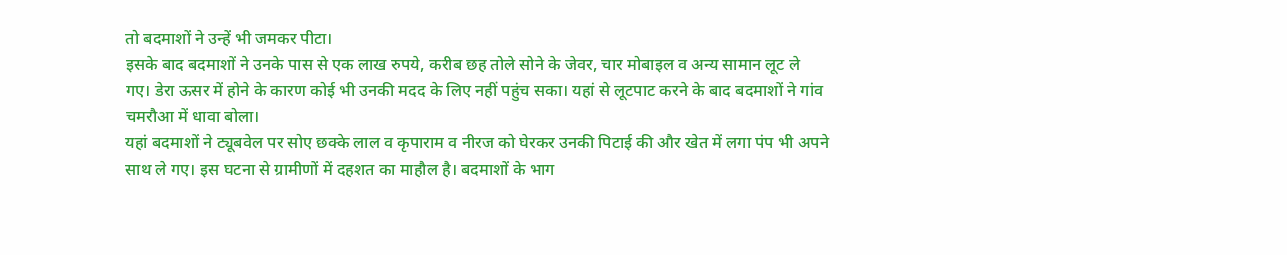तो बदमाशों ने उन्हें भी जमकर पीटा।
इसके बाद बदमाशों ने उनके पास से एक लाख रुपये, करीब छह तोले सोने के जेवर, चार मोबाइल व अन्य सामान लूट ले गए। डेरा ऊसर में होने के कारण कोई भी उनकी मदद के लिए नहीं पहुंच सका। यहां से लूटपाट करने के बाद बदमाशों ने गांव चमरौआ में धावा बोला।
यहां बदमाशों ने ट्यूबवेल पर सोए छक्के लाल व कृपाराम व नीरज को घेरकर उनकी पिटाई की और खेत में लगा पंप भी अपने साथ ले गए। इस घटना से ग्रामीणों में दहशत का माहौल है। बदमाशों के भाग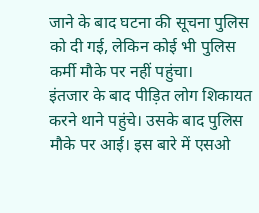जाने के बाद घटना की सूचना पुलिस को दी गई, लेकिन कोई भी पुलिस कर्मी मौके पर नहीं पहुंचा।
इंतजार के बाद पीड़ित लोग शिकायत करने थाने पहुंचे। उसके बाद पुलिस मौके पर आई। इस बारे में एसओ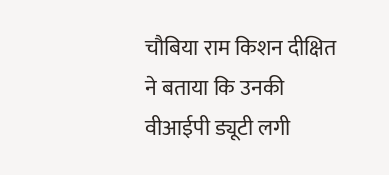चौबिया राम किशन दीक्षित ने बताया कि उनकी वीआईपी ड्यूटी लगी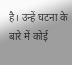है। उन्हें घटना के बारे में कोई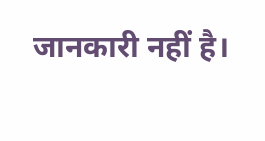जानकारी नहीं है।